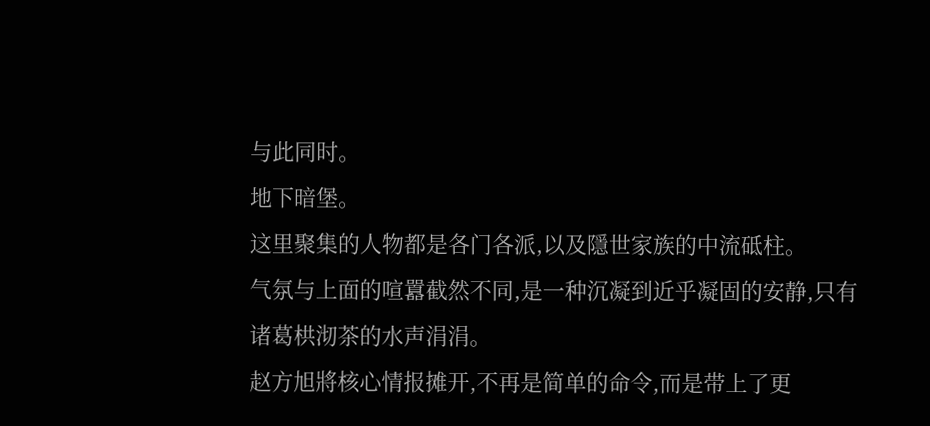与此同时。
地下暗堡。
这里聚集的人物都是各门各派,以及隱世家族的中流砥柱。
气氛与上面的喧囂截然不同,是一种沉凝到近乎凝固的安静,只有诸葛栱沏茶的水声涓涓。
赵方旭將核心情报摊开,不再是简单的命令,而是带上了更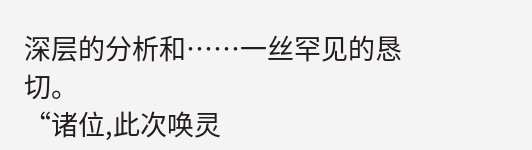深层的分析和……一丝罕见的恳切。
“诸位,此次唤灵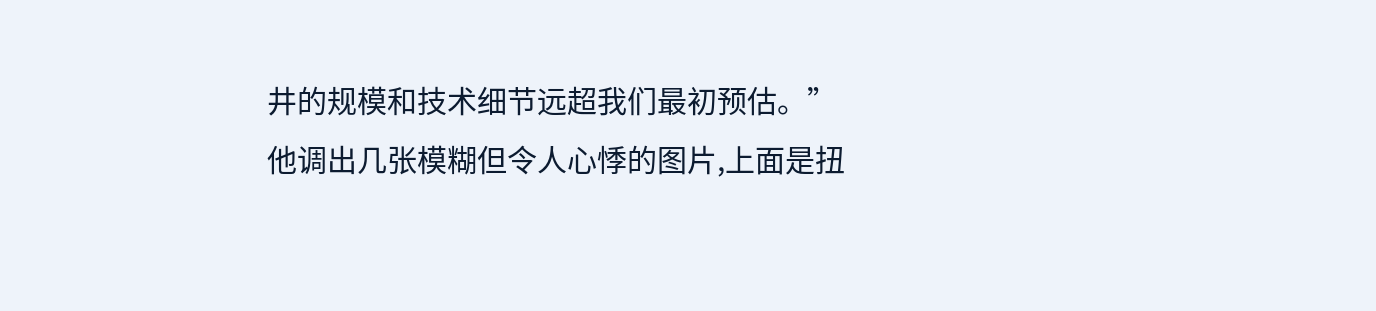井的规模和技术细节远超我们最初预估。”
他调出几张模糊但令人心悸的图片,上面是扭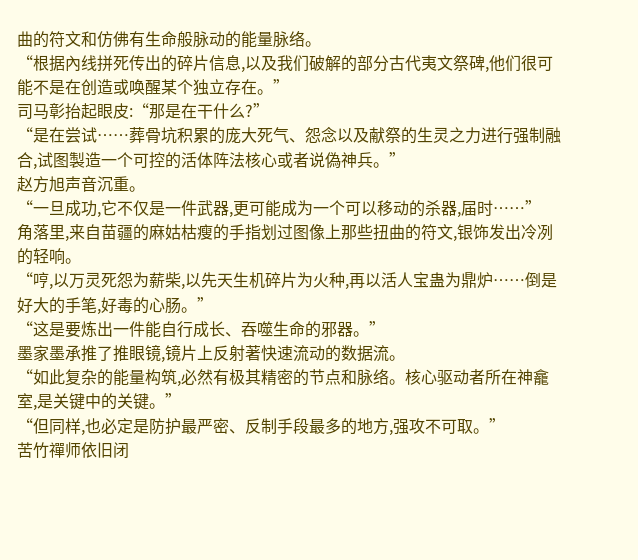曲的符文和仿佛有生命般脉动的能量脉络。
“根据內线拼死传出的碎片信息,以及我们破解的部分古代夷文祭碑,他们很可能不是在创造或唤醒某个独立存在。”
司马彰抬起眼皮:“那是在干什么?”
“是在尝试……葬骨坑积累的庞大死气、怨念以及献祭的生灵之力进行强制融合,试图製造一个可控的活体阵法核心或者说偽神兵。”
赵方旭声音沉重。
“一旦成功,它不仅是一件武器,更可能成为一个可以移动的杀器,届时……”
角落里,来自苗疆的麻姑枯瘦的手指划过图像上那些扭曲的符文,银饰发出冷冽的轻响。
“哼,以万灵死怨为薪柴,以先天生机碎片为火种,再以活人宝蛊为鼎炉……倒是好大的手笔,好毒的心肠。”
“这是要炼出一件能自行成长、吞噬生命的邪器。”
墨家墨承推了推眼镜,镜片上反射著快速流动的数据流。
“如此复杂的能量构筑,必然有极其精密的节点和脉络。核心驱动者所在神龕室,是关键中的关键。”
“但同样,也必定是防护最严密、反制手段最多的地方,强攻不可取。”
苦竹禪师依旧闭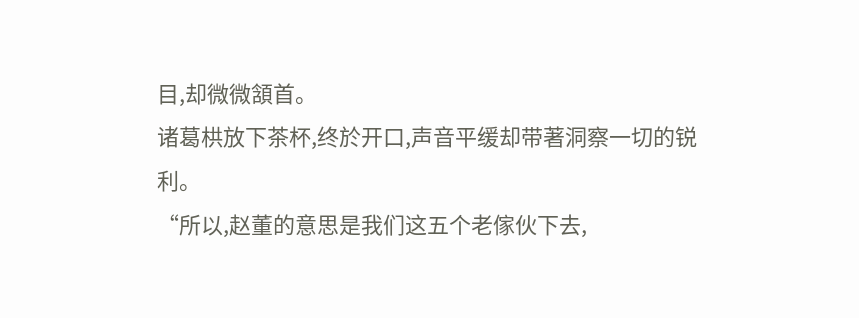目,却微微頷首。
诸葛栱放下茶杯,终於开口,声音平缓却带著洞察一切的锐利。
“所以,赵董的意思是我们这五个老傢伙下去,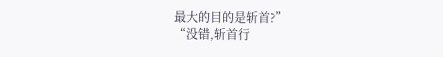最大的目的是斩首?”
“没错,斩首行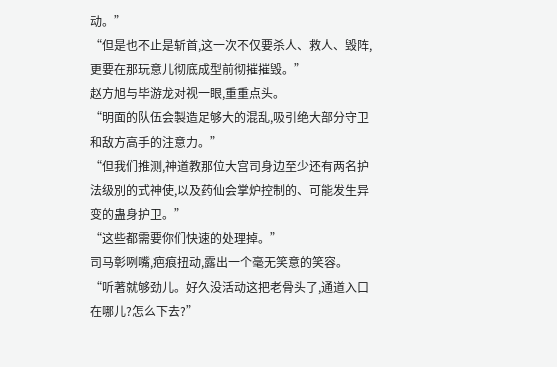动。”
“但是也不止是斩首,这一次不仅要杀人、救人、毁阵,更要在那玩意儿彻底成型前彻摧摧毁。”
赵方旭与毕游龙对视一眼,重重点头。
“明面的队伍会製造足够大的混乱,吸引绝大部分守卫和敌方高手的注意力。”
“但我们推测,神道教那位大宫司身边至少还有两名护法级別的式神使,以及药仙会掌炉控制的、可能发生异变的蛊身护卫。”
“这些都需要你们快速的处理掉。”
司马彰咧嘴,疤痕扭动,露出一个毫无笑意的笑容。
“听著就够劲儿。好久没活动这把老骨头了,通道入口在哪儿?怎么下去?”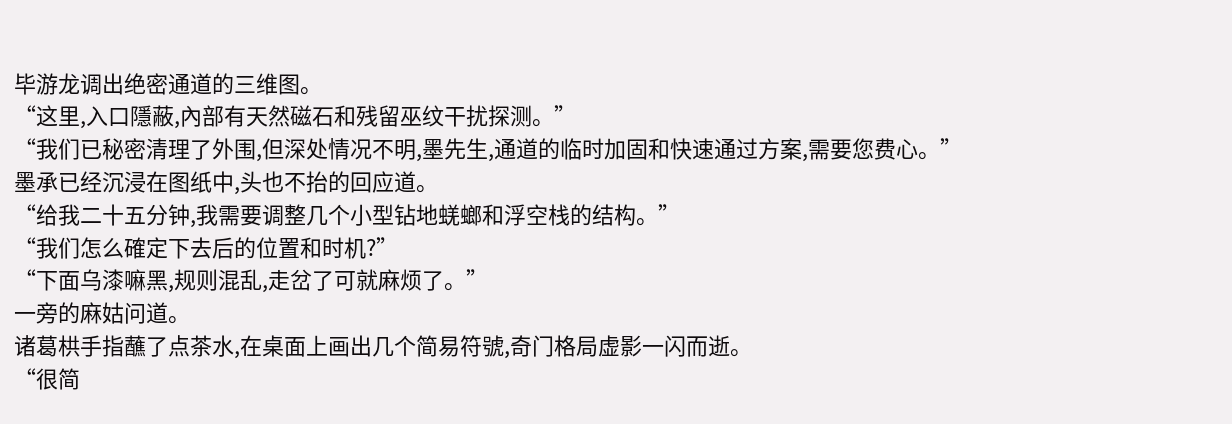毕游龙调出绝密通道的三维图。
“这里,入口隱蔽,內部有天然磁石和残留巫纹干扰探测。”
“我们已秘密清理了外围,但深处情况不明,墨先生,通道的临时加固和快速通过方案,需要您费心。”
墨承已经沉浸在图纸中,头也不抬的回应道。
“给我二十五分钟,我需要调整几个小型钻地蜣螂和浮空栈的结构。”
“我们怎么確定下去后的位置和时机?”
“下面乌漆嘛黑,规则混乱,走岔了可就麻烦了。”
一旁的麻姑问道。
诸葛栱手指蘸了点茶水,在桌面上画出几个简易符號,奇门格局虚影一闪而逝。
“很简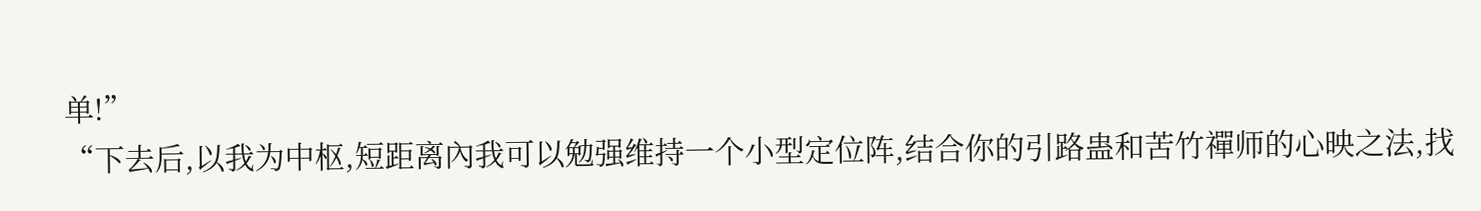单!”
“下去后,以我为中枢,短距离內我可以勉强维持一个小型定位阵,结合你的引路蛊和苦竹禪师的心映之法,找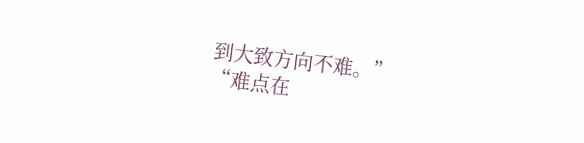到大致方向不难。”
“难点在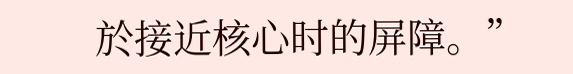於接近核心时的屏障。”